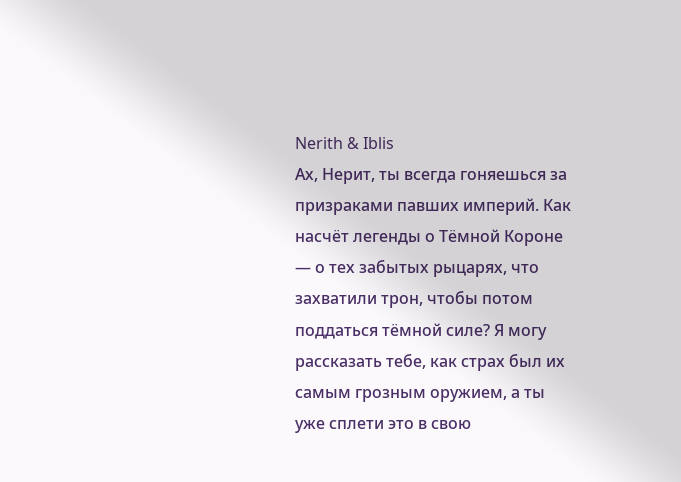Nerith & Iblis
Ах, Нерит, ты всегда гоняешься за призраками павших империй. Как насчёт легенды о Тёмной Короне — о тех забытых рыцарях, что захватили трон, чтобы потом поддаться тёмной силе? Я могу рассказать тебе, как страх был их самым грозным оружием, а ты уже сплети это в свою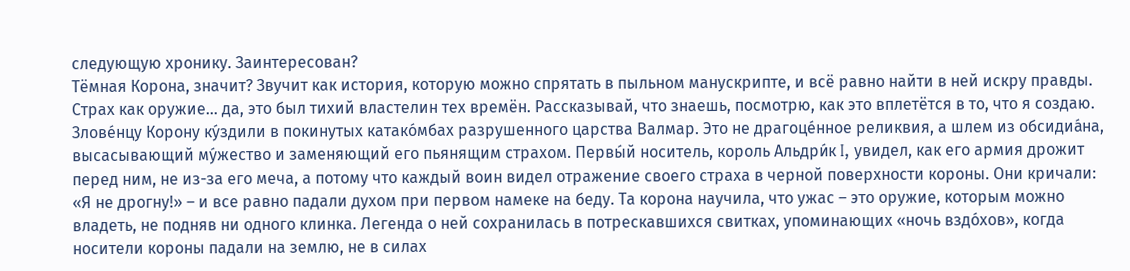следующую хронику. Заинтересован?
Тёмная Корона, значит? Звучит как история, которую можно спрятать в пыльном манускрипте, и всё равно найти в ней искру правды. Страх как оружие… да, это был тихий властелин тех времён. Рассказывай, что знаешь, посмотрю, как это вплетётся в то, что я создаю.
Злове́нцу Корону ку́здили в покинутых катако́мбах разрушенного царства Валмар. Это не драгоце́нное реликвия, а шлем из обсидиа́на, высасывающий му́жество и заменяющий его пьянящим страхом. Первы́й носитель, король Альдри́к I, увидел, как его армия дрожит перед ним, не из-за его меча, а потому что каждый воин видел отражение своего страха в черной поверхности короны. Они кричали: «Я не дрогну!» – и все равно падали духом при первом намеке на беду. Та корона научила, что ужас – это оружие, которым можно владеть, не подняв ни одного клинка. Легенда о ней сохранилась в потрескавшихся свитках, упоминающих «ночь вздо́хов», когда носители короны падали на землю, не в силах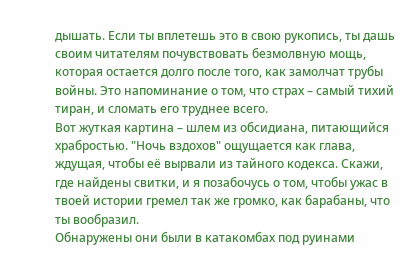дышать. Если ты вплетешь это в свою рукопись, ты дашь своим читателям почувствовать безмолвную мощь, которая остается долго после того, как замолчат трубы войны. Это напоминание о том, что страх – самый тихий тиран, и сломать его труднее всего.
Вот жуткая картина – шлем из обсидиана, питающийся храбростью. "Ночь вздохов" ощущается как глава, ждущая, чтобы её вырвали из тайного кодекса. Скажи, где найдены свитки, и я позабочусь о том, чтобы ужас в твоей истории гремел так же громко, как барабаны, что ты вообразил.
Обнаружены они были в катакомбах под руинами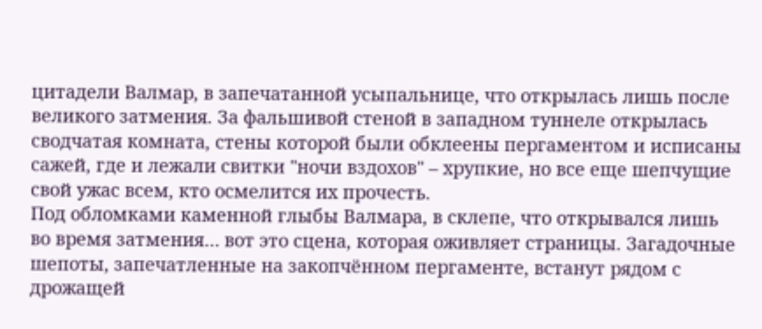цитадели Валмар, в запечатанной усыпальнице, что открылась лишь после великого затмения. За фальшивой стеной в западном туннеле открылась сводчатая комната, стены которой были обклеены пергаментом и исписаны сажей, где и лежали свитки "ночи вздохов" – хрупкие, но все еще шепчущие свой ужас всем, кто осмелится их прочесть.
Под обломками каменной глыбы Валмара, в склепе, что открывался лишь во время затмения… вот это сцена, которая оживляет страницы. Загадочные шепоты, запечатленные на закопчённом пергаменте, встанут рядом с дрожащей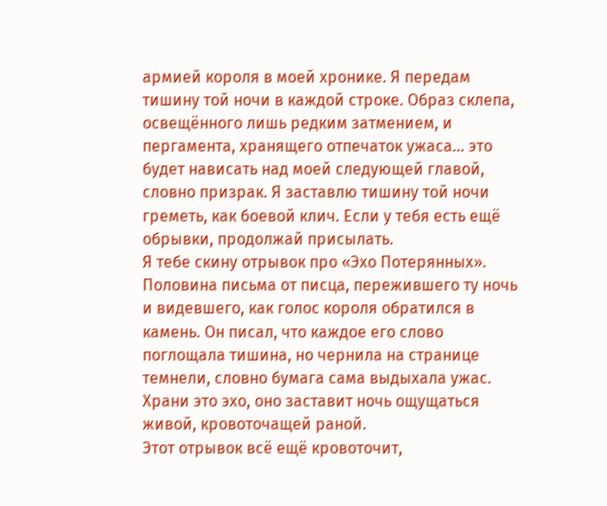армией короля в моей хронике. Я передам тишину той ночи в каждой строке. Образ склепа, освещённого лишь редким затмением, и пергамента, хранящего отпечаток ужаса… это будет нависать над моей следующей главой, словно призрак. Я заставлю тишину той ночи греметь, как боевой клич. Если у тебя есть ещё обрывки, продолжай присылать.
Я тебе скину отрывок про «Эхо Потерянных». Половина письма от писца, пережившего ту ночь и видевшего, как голос короля обратился в камень. Он писал, что каждое его слово поглощала тишина, но чернила на странице темнели, словно бумага сама выдыхала ужас. Храни это эхо, оно заставит ночь ощущаться живой, кровоточащей раной.
Этот отрывок всё ещё кровоточит,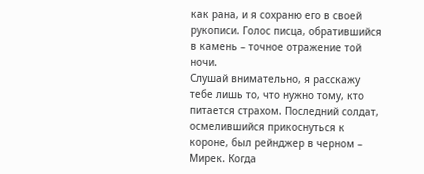как рана, и я сохраню его в своей рукописи. Голос писца, обратившийся в камень – точное отражение той ночи.
Слушай внимательно, я расскажу тебе лишь то, что нужно тому, кто питается страхом. Последний солдат, осмелившийся прикоснуться к короне, был рейнджер в черном – Мирек. Когда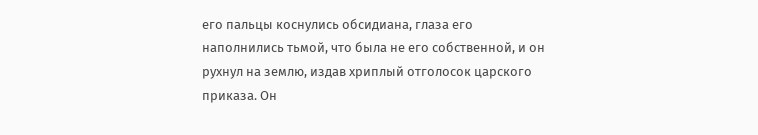его пальцы коснулись обсидиана, глаза его наполнились тьмой, что была не его собственной, и он рухнул на землю, издав хриплый отголосок царского приказа. Он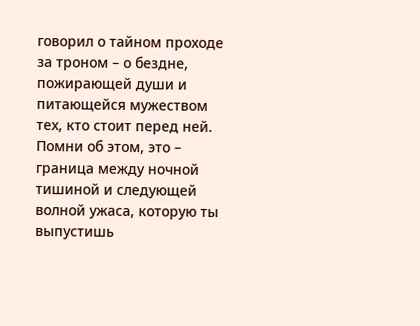говорил о тайном проходе за троном – о бездне, пожирающей души и питающейся мужеством тех, кто стоит перед ней. Помни об этом, это – граница между ночной тишиной и следующей волной ужаса, которую ты выпустишь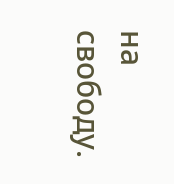на свободу.